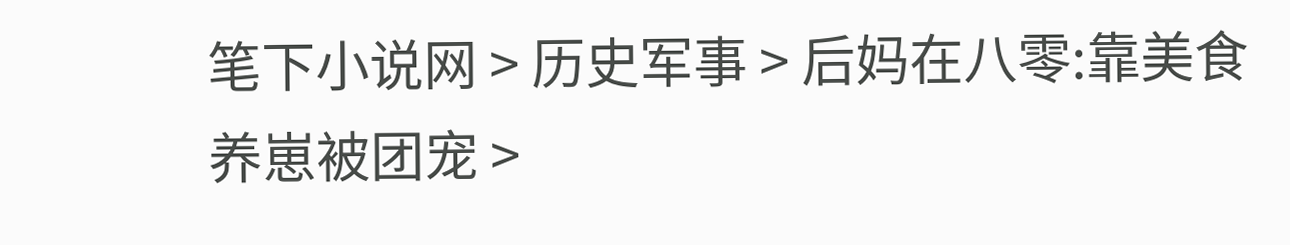笔下小说网 > 历史军事 > 后妈在八零:靠美食养崽被团宠 >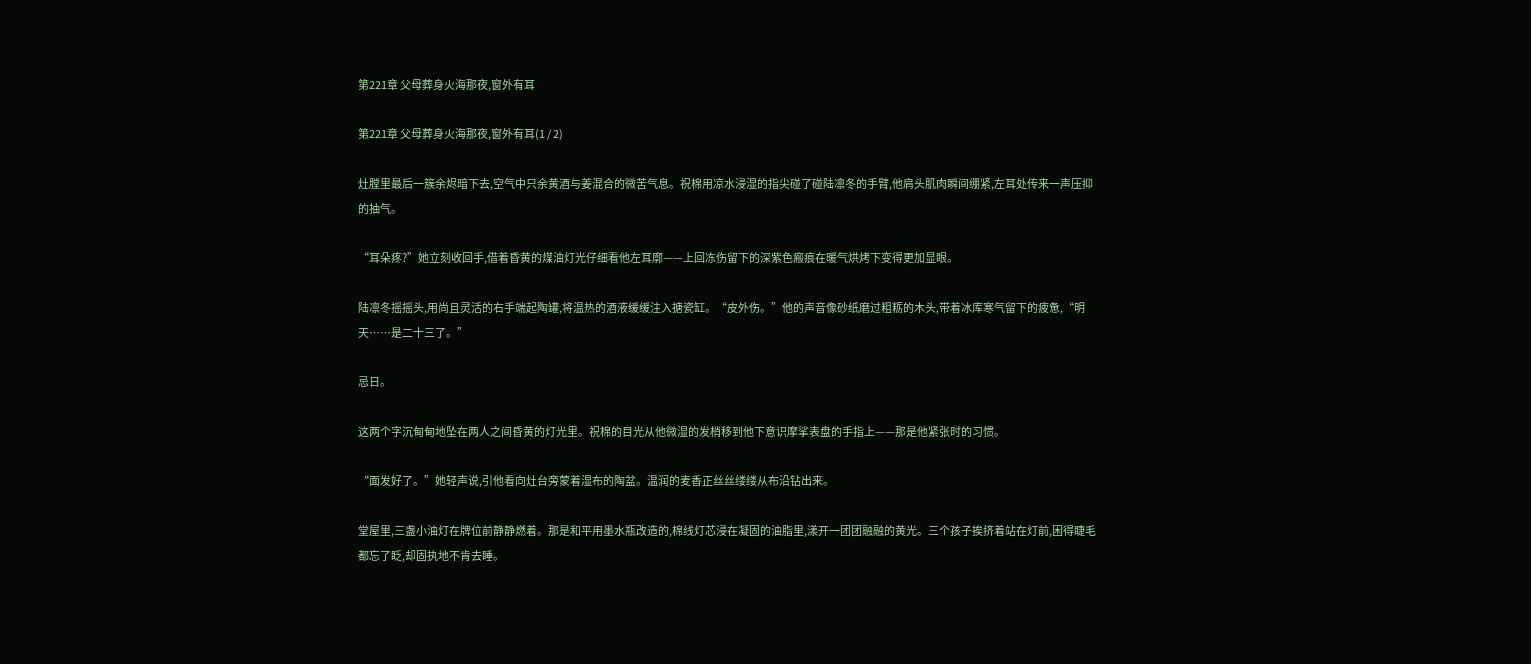第221章 父母葬身火海那夜,窗外有耳

第221章 父母葬身火海那夜,窗外有耳(1 / 2)

灶膛里最后一簇余烬暗下去,空气中只余黄酒与姜混合的微苦气息。祝棉用凉水浸湿的指尖碰了碰陆凛冬的手臂,他肩头肌肉瞬间绷紧,左耳处传来一声压抑的抽气。

“耳朵疼?”她立刻收回手,借着昏黄的煤油灯光仔细看他左耳廓——上回冻伤留下的深紫色瘢痕在暖气烘烤下变得更加显眼。

陆凛冬摇摇头,用尚且灵活的右手端起陶罐,将温热的酒液缓缓注入搪瓷缸。“皮外伤。”他的声音像砂纸磨过粗粝的木头,带着冰库寒气留下的疲惫,“明天……是二十三了。”

忌日。

这两个字沉甸甸地坠在两人之间昏黄的灯光里。祝棉的目光从他微湿的发梢移到他下意识摩挲表盘的手指上——那是他紧张时的习惯。

“面发好了。”她轻声说,引他看向灶台旁蒙着湿布的陶盆。温润的麦香正丝丝缕缕从布沿钻出来。

堂屋里,三盏小油灯在牌位前静静燃着。那是和平用墨水瓶改造的,棉线灯芯浸在凝固的油脂里,漾开一团团融融的黄光。三个孩子挨挤着站在灯前,困得睫毛都忘了眨,却固执地不肯去睡。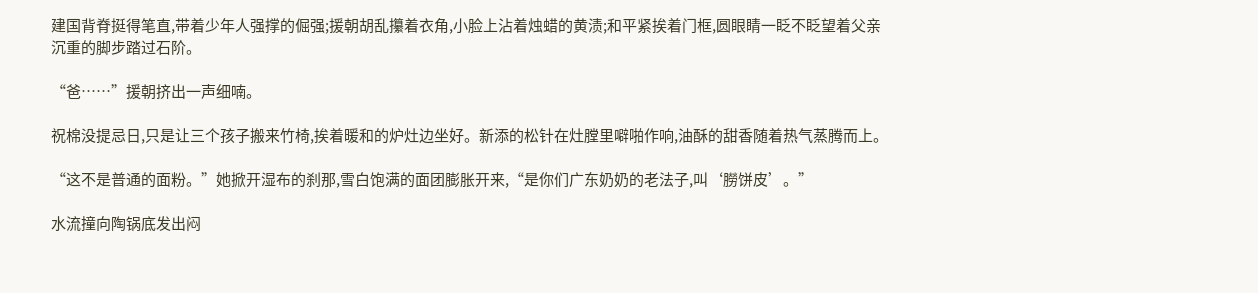建国背脊挺得笔直,带着少年人强撑的倔强;援朝胡乱攥着衣角,小脸上沾着烛蜡的黄渍;和平紧挨着门框,圆眼睛一眨不眨望着父亲沉重的脚步踏过石阶。

“爸……”援朝挤出一声细喃。

祝棉没提忌日,只是让三个孩子搬来竹椅,挨着暖和的炉灶边坐好。新添的松针在灶膛里噼啪作响,油酥的甜香随着热气蒸腾而上。

“这不是普通的面粉。”她掀开湿布的刹那,雪白饱满的面团膨胀开来,“是你们广东奶奶的老法子,叫‘朥饼皮’。”

水流撞向陶锅底发出闷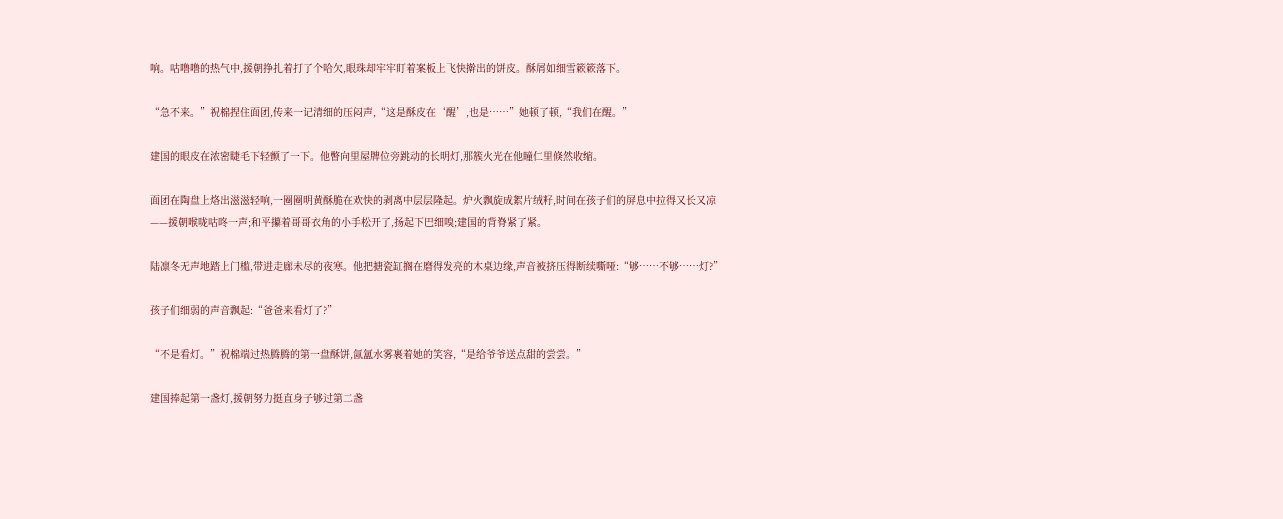响。咕噜噜的热气中,援朝挣扎着打了个哈欠,眼珠却牢牢盯着案板上飞快擀出的饼皮。酥屑如细雪簌簌落下。

“急不来。”祝棉捏住面团,传来一记清细的压闷声,“这是酥皮在‘醒’,也是……”她顿了顿,“我们在醒。”

建国的眼皮在浓密睫毛下轻颤了一下。他瞥向里屋牌位旁跳动的长明灯,那簇火光在他瞳仁里倏然收缩。

面团在陶盘上烙出滋滋轻响,一圈圈明黄酥脆在欢快的剥离中层层隆起。炉火飘旋成絮片绒籽,时间在孩子们的屏息中拉得又长又凉——援朝喉咙咕咚一声;和平攥着哥哥衣角的小手松开了,扬起下巴细嗅;建国的背脊紧了紧。

陆凛冬无声地踏上门槛,带进走廊未尽的夜寒。他把搪瓷缸搁在磨得发亮的木桌边缘,声音被挤压得断续嘶哑:“够……不够……灯?”

孩子们细弱的声音飘起:“爸爸来看灯了?”

“不是看灯。”祝棉端过热腾腾的第一盘酥饼,氤氲水雾裹着她的笑容,“是给爷爷送点甜的尝尝。”

建国捧起第一盏灯,援朝努力挺直身子够过第二盏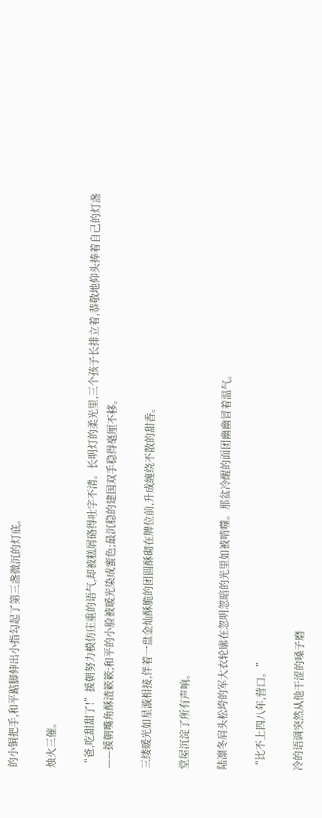的小铜把手,和平踮脚伸出小指勾起了第三盏微沉的灯底。

烛火三催。

“爸,吃甜甜了!”援朝努力模仿庄重的语气,却被糕屑硌得吐字不清。长明灯的柔光里,三个孩子长排立着,恭敬地仰头捧着自己的灯盏——援朝嘴角酥渣簌簌;和平的小脸被暖光染成蜜色;最沉稳的建国双手稳得毫厘不移。

三缕暖光如星漩相接,伴着一盘金灿酥脆的团圆酥砌在牌位前,升成缠绕不散的甜香。

堂屋沉淀了所有声响。

陆凛冬肩头松垮的军大衣轮廓在忽明忽暗的光里如被啃噬。那盆冷醒的面团幽幽冒着温气。

“比不上四八年,营口。”

冷的语调突然从他干涩的嗓子磨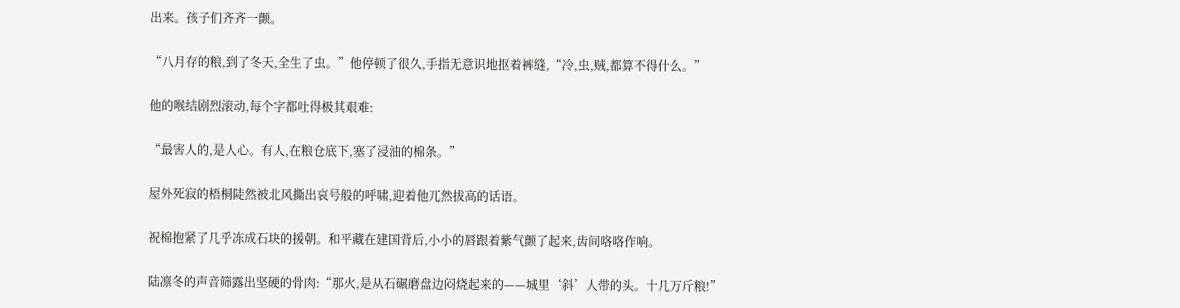出来。孩子们齐齐一颤。

“八月存的粮,到了冬天,全生了虫。”他停顿了很久,手指无意识地抠着裤缝,“冷,虫,贼,都算不得什么。”

他的喉结剧烈滚动,每个字都吐得极其艰难:

“最害人的,是人心。有人,在粮仓底下,塞了浸油的棉条。”

屋外死寂的梧桐陡然被北风撕出哀号般的呼啸,迎着他兀然拔高的话语。

祝棉抱紧了几乎冻成石块的援朝。和平藏在建国背后,小小的唇跟着紫气颤了起来,齿间咯咯作响。

陆凛冬的声音筛露出坚硬的骨肉:“那火,是从石碾磨盘边闷烧起来的——城里‘斜’人带的头。十几万斤粮!”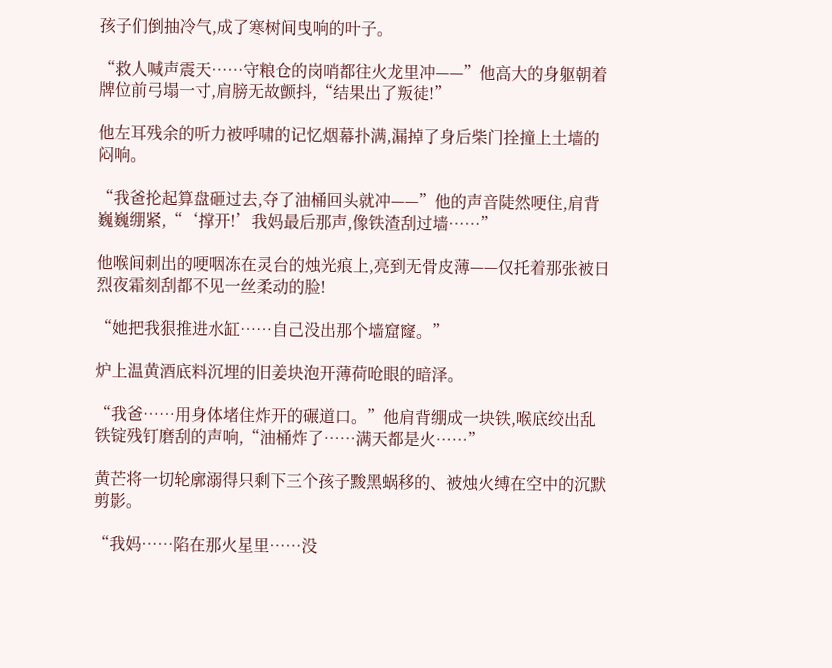孩子们倒抽冷气,成了寒树间曳响的叶子。

“救人喊声震天……守粮仓的岗哨都往火龙里冲——”他高大的身躯朝着牌位前弓塌一寸,肩膀无故颤抖,“结果出了叛徒!”

他左耳残余的听力被呼啸的记忆烟幕扑满,漏掉了身后柴门拴撞上土墙的闷响。

“我爸抡起算盘砸过去,夺了油桶回头就冲——”他的声音陡然哽住,肩背巍巍绷紧,“‘撑开!’我妈最后那声,像铁渣刮过墙……”

他喉间刺出的哽咽冻在灵台的烛光痕上,亮到无骨皮薄——仅托着那张被日烈夜霜刻刮都不见一丝柔动的脸!

“她把我狠推进水缸……自己没出那个墙窟窿。”

炉上温黄酒底料沉埋的旧姜块泡开薄荷呛眼的暗泽。

“我爸……用身体堵住炸开的碾道口。”他肩背绷成一块铁,喉底绞出乱铁锭残钉磨刮的声响,“油桶炸了……满天都是火……”

黄芒将一切轮廓溺得只剩下三个孩子黢黑蜗移的、被烛火缚在空中的沉默剪影。

“我妈……陷在那火星里……没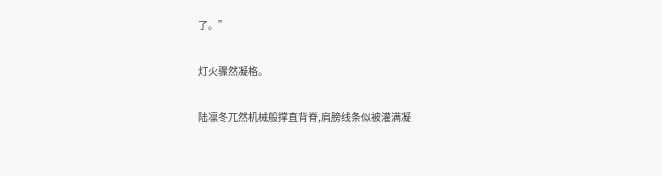了。”

灯火骤然凝格。

陆凛冬兀然机械般撑直背脊,肩膀线条似被灌满凝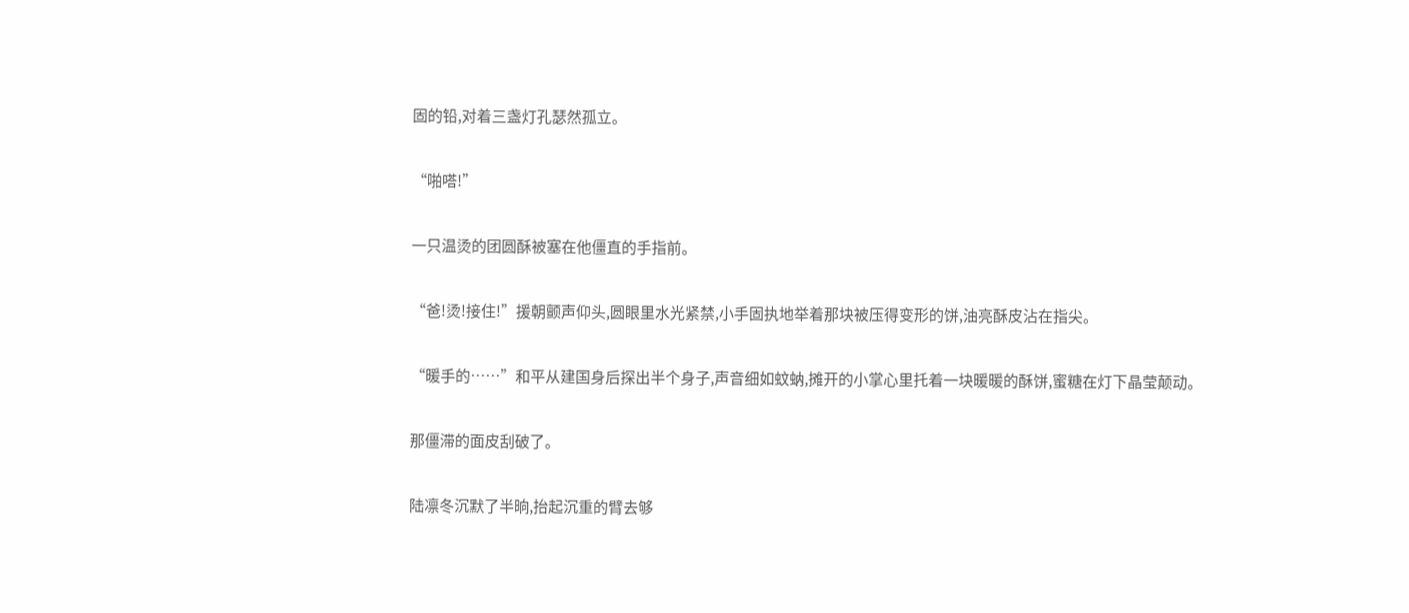固的铅,对着三盏灯孔瑟然孤立。

“啪嗒!”

一只温烫的团圆酥被塞在他僵直的手指前。

“爸!烫!接住!”援朝颤声仰头,圆眼里水光紧禁,小手固执地举着那块被压得变形的饼,油亮酥皮沾在指尖。

“暖手的……”和平从建国身后探出半个身子,声音细如蚊蚋,摊开的小掌心里托着一块暖暖的酥饼,蜜糖在灯下晶莹颠动。

那僵滞的面皮刮破了。

陆凛冬沉默了半晌,抬起沉重的臂去够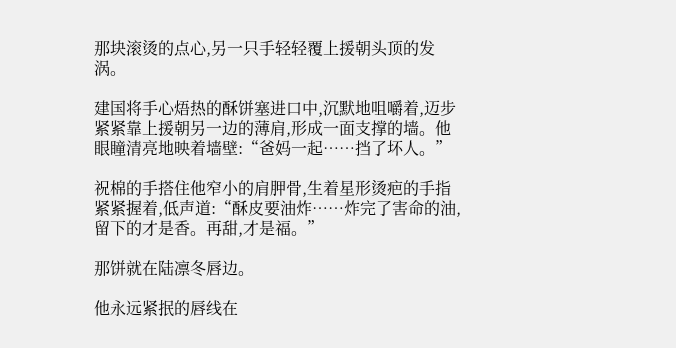那块滚烫的点心,另一只手轻轻覆上援朝头顶的发涡。

建国将手心焐热的酥饼塞进口中,沉默地咀嚼着,迈步紧紧靠上援朝另一边的薄肩,形成一面支撑的墙。他眼瞳清亮地映着墙壁:“爸妈一起……挡了坏人。”

祝棉的手搭住他窄小的肩胛骨,生着星形烫疤的手指紧紧握着,低声道:“酥皮要油炸……炸完了害命的油,留下的才是香。再甜,才是福。”

那饼就在陆凛冬唇边。

他永远紧抿的唇线在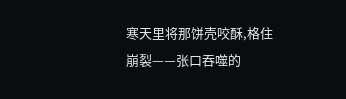寒天里将那饼壳咬酥,格住崩裂——张口吞噬的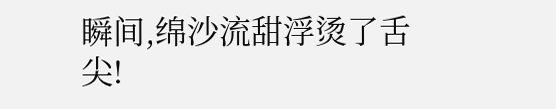瞬间,绵沙流甜浮烫了舌尖!